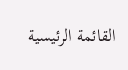القائمة الرئيسية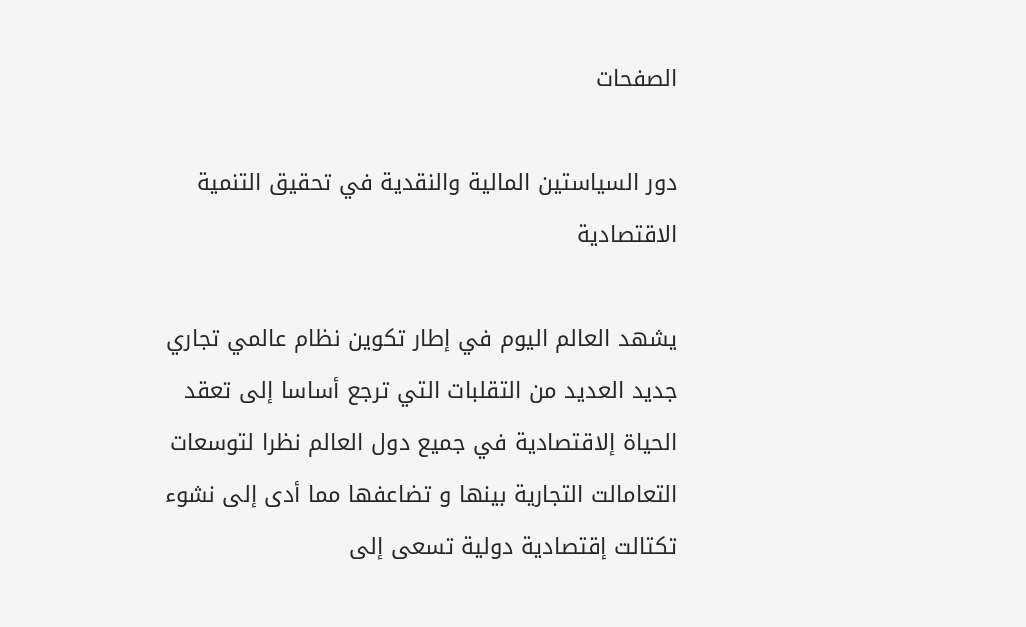الصفحات

دور السياستين المالية والنقدية في تحقيق التنمية الاقتصادية

يشهد العالم اليوم في إطار تكوين نظام عالمي تجاري جديد العديد من التقلبات التي ترجع أساسا إلى تعقد الحياة إلاقتصادية في جميع دول العالم نظرا لتوسعات التعامالت التجارية بينها و تضاعفها مما أدى إلى نشوء تكتالت إقتصادية دولية تسعى إلى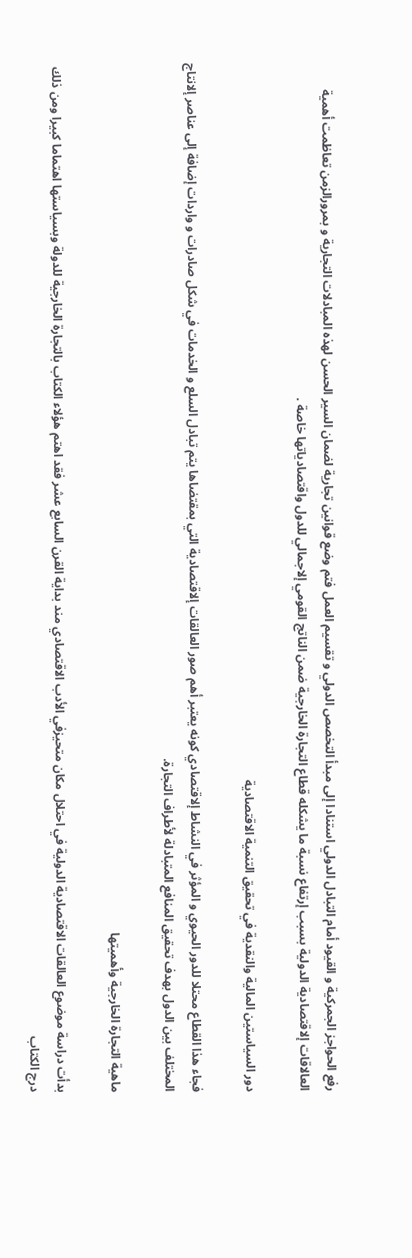رفع الحواجز الجمركية و القيود أمام التبادل الدولي استنادا إلى مبدأ التخصص الدولي و تقسيم العمل فتم وضع قوانين تجارية لضمان السير الحسن لهذه المبادلات التجارية و بمرورالزمن تعاظمت أهمية العالاقات إلاقتصادية الدولية بسبب إرتفاع نسبة ما يشكله قطاع التجارة الخارجية ضمن الناتج القومي إلاجمالي للدول واقتصادياتها خاصة .

دور السياستين المالية والنقدية في تحقيق التنمية الاقتصادية

فجاء هذا القطاع محتلا للدور الحيوي و المؤثر في النشاط إلاقتصادي كونه يعتبر أهم صور العالقات إلاقتصادية التي بمقتضاها يتم تبادل السلع و الخدمات في شكل صادرات و واردات إضافة إلى عناصر إلانتاج المختلف بين الدول بهدف تحقيق المنافع المتبادلة لأطراف التجارة.

ماهية التجارة الخارجية وأهميتها

بدأت دراسة موضوع العالقات الاقتصادية الدولية في احتلال مكان متحيزفي الأدب الاقتصادي مند بداية القرن السابع عشر فقد اهتم هؤلاء الكتاب بالتجارة الخارجية للدولة وبسياستها اهتماما كبيرا ومن ذلك درج الكتاب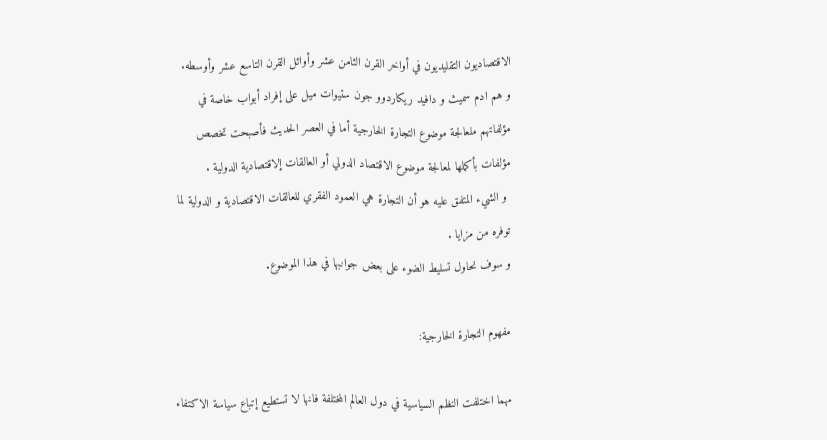الاقتصاديون التقليديون في أواخر القرن الثامن عشر وأوائل القرن التاسع عشر وأوسطه.
و هم ادم سميث و دافيد ريكاردوو جون ستيوات ميل على إفراد أبواب خاصة في مؤلفاتهم ملعالجة موضوع التجارة الخارجية أما في العصر الحديث فأصبحت تخصص مؤلفات بأكملها لمعالجة موضوع الاقتصاد الدولي أو العالقات إلاقتصادية الدولية .
 و الشيء المتفق عليه هو أن التجارة هي العمود الفقري للعالقات الاقتصادية و الدولية لما توفره من مزايا .
و سوف نحاول تسليط الضوء على بعض جوانبها في هذا الموضوع.

مفهوم التجارة الخارجية:

مهما اختلفت النظم السياسية في دول العالم المختلفة فانها لا تستطيع إتباع سياسة الاكتفاء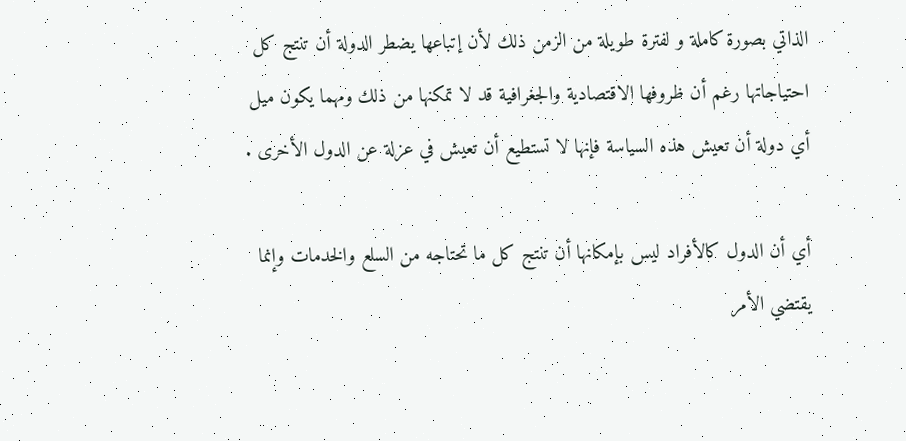الذاتي بصورة كاملة و لفترة طويلة من الزمن ذلك لأن إتباعها يضطر الدولة أن تنتج كل احتياجاتها رغم أن ظروفها الاقتصادية والجغرافية قد لا تمكنها من ذلك ومهما يكون ميل أي دولة أن تعيش هذه السياسة فإنها لا تستطيع أن تعيش في عزلة عن الدول الأخرى .

أي أن الدول كالأفراد ليس بإمكانها أن تنتج كل ما تحتاجه من السلع والخدمات وإنما يقتضي الأمر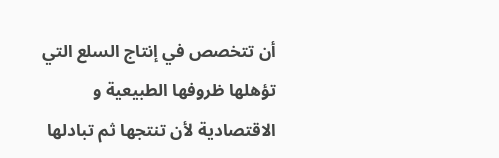أن تتخصص في إنتاج السلع التي تؤهلها ظروفها الطبيعية و الاقتصادية لأن تنتجها ثم تبادلها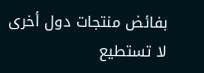بفائض منتجات دول أخرى لا تستطيع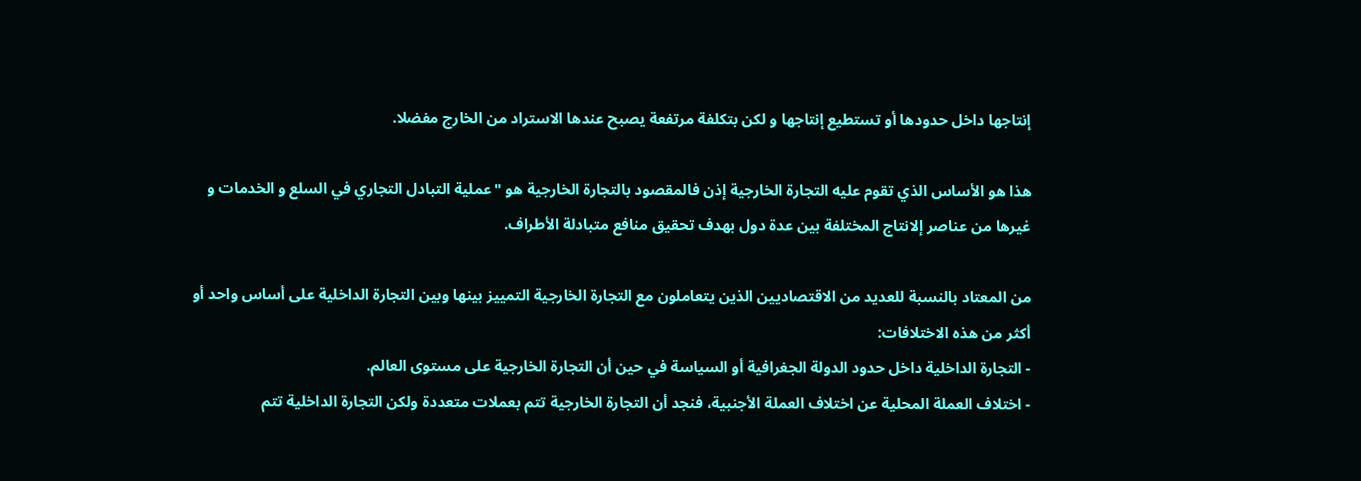إنتاجها داخل حدودها أو تستطيع إنتاجها و لكن بتكلفة مرتفعة يصبح عندها الاستراد من الخارج مفضلا.

هذا هو الأساس الذي تقوم عليه التجارة الخارجية إذن فالمقصود بالتجارة الخارجية هو "عملية التبادل التجاري في السلع و الخدمات و غيرها من عناصر إلانتاج المختلفة بين عدة دول بهدف تحقيق منافع متبادلة الأطراف.

من المعتاد بالنسبة للعديد من الاقتصاديين الذين يتعاملون مع التجارة الخارجية التمييز بينها وبين التجارة الداخلية على أساس واحد أو أكثر من هذه الاختلافات:
- التجارة الداخلية داخل حدود الدولة الجغرافية أو السياسة في حين أن التجارة الخارجية على مستوى العالم.
- اختلاف العملة المحلية عن اختلاف العملة الأجنبية، فنجد أن التجارة الخارجية تتم بعملات متعددة ولكن التجارة الداخلية تتم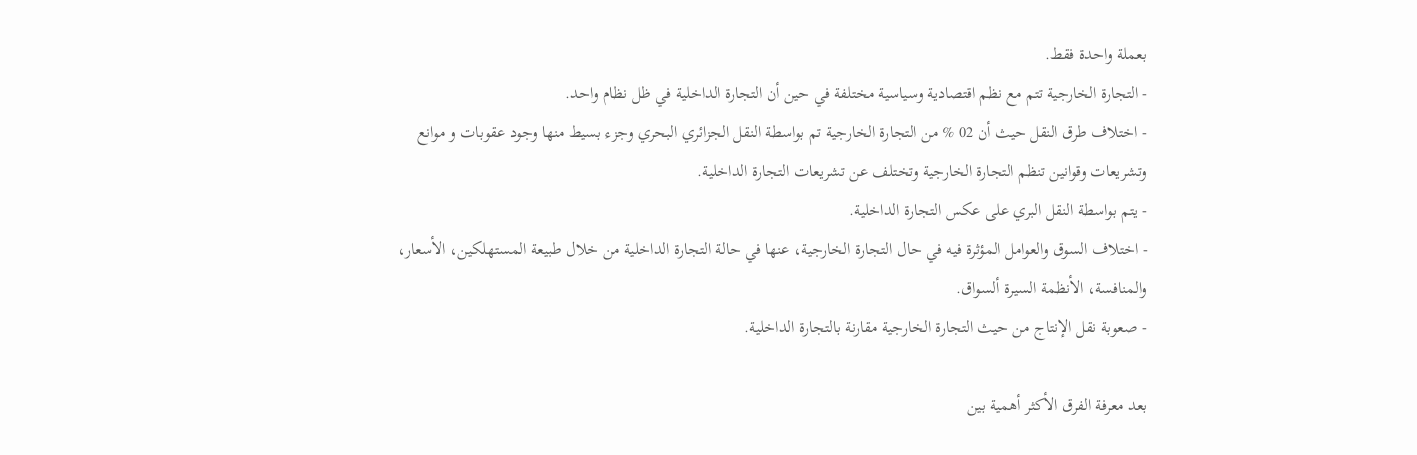بعملة واحدة فقط.
- التجارة الخارجية تتم مع نظم اقتصادية وسياسية مختلفة في حين أن التجارة الداخلية في ظل نظام واحد.
- اختلاف طرق النقل حيث أن 02 % من التجارة الخارجية تم بواسطة النقل الجزائري البحري وجزء بسيط منها وجود عقوبات و موانع وتشريعات وقوانين تنظم التجارة الخارجية وتختلف عن تشريعات التجارة الداخلية.
- يتم بواسطة النقل البري على عكس التجارة الداخلية.
- اختلاف السوق والعوامل المؤثرة فيه في حال التجارة الخارجية، عنها في حالة التجارة الداخلية من خلال طبيعة المستهلكين، الأسعار، والمنافسة، الأنظمة السيرة ألسواق.
- صعوبة نقل الإنتاج من حيث التجارة الخارجية مقارنة بالتجارة الداخلية.

بعد معرفة الفرق الأكثر أهمية بين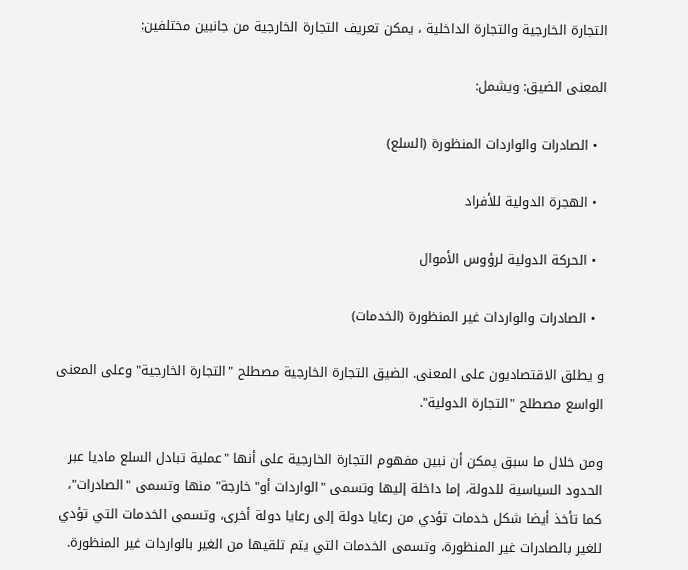التجارة الخارجية والتجارة الداخلية ، يمكن تعريف التجارة الخارجية من جانبين مختلفين:

المعنى الضيق: ويشمل:

  • الصادرات والواردات المنظورة (السلع)

  • الهجرة الدولية للأفراد

  • الحركة الدولية لرؤوس الأموال

  • الصادرات والواردات غير المنظورة (الخدمات)

و يطلق الاقتصاديون على المعنى. الضيق التجارة الخارجية مصطلح "التجارة الخارجية" وعلى المعنى الواسع مصطلح "التجارة الدولية".

ومن خلال ما سبق يمكن أن نبين مفهوم التجارة الخارجية على أنها "عملية تبادل السلع ماديا عبر الحدود السياسية للدولة، إما داخلة إليها وتسمى "الواردات أو"خارجة" منها وتسمى "الصادرات"، كما تأخذ أيضا شكل خدمات تؤدي من رعايا دولة إلى رعايا دولة أخرى، وتسمى الخدمات التي تؤدي للغير بالصادرات غير المنظورة، وتسمى الخدمات التي يتم تلقيها من الغير بالواردات غير المنظورة.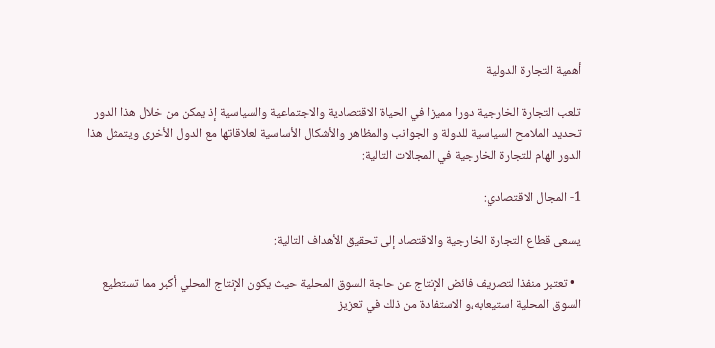أهمية التجارة الدولية

تلعب التجارة الخارجية دورا مميزا في الحياة الاقتصادية والاجتماعية والسياسية إذ يمكن من خلال هذا الدور تحديد الملامح السياسية للدولة و الجوانب والمظاهر والأشكال الأساسية لعلاقاتها مع الدول الأخرى ويتمثل هذا الدور الهام للتجارة الخارجية في المجالات التالية:

1- المجال الاقتصادي:

يسعى قطاع التجارة الخارجية والاقتصاد إلى تحقيق الأهداف التالية:

  • تعتبر منفذا لتصريف فائض الإنتاج عن حاجة السوق المحلية حيث يكون الإنتاج المحلي أكبر مما تستطيع السوق المحلية استيعابه،و الاستفادة من ذلك في تعزيز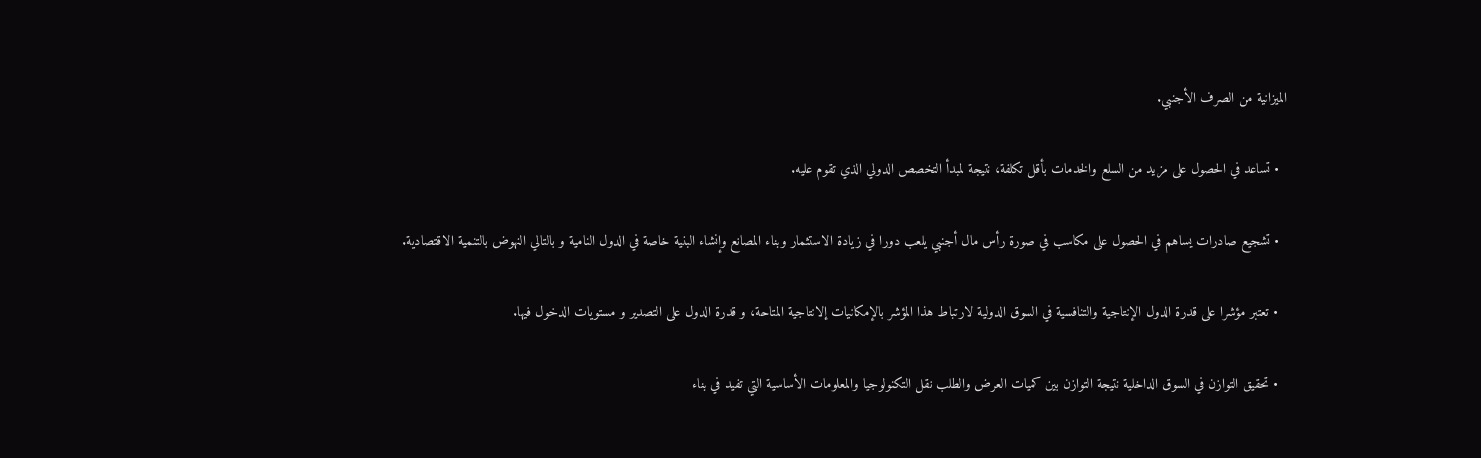الميزانية من الصرف الأجنبي.

  • تساعد في الحصول على مزيد من السلع والخدمات بأقل تكلفة، نتيجة لمبدأ التخصص الدولي الذي تقوم عليه.

  • تشجيع صادرات يساهم في الحصول على مكاسب في صورة رأس مال أجنبي يلعب دورا في زيادة الاستثمار وبناء المصانع وإنشاء البنية خاصة في الدول النامية و بالتالي النهوض بالتنمية الاقتصادية.

  • تعتبر مؤشرا على قدرة الدول الإنتاجية والتنافسية في السوق الدولية لارتباط هذا المؤشر بالإمكانيات إلانتاجية المتاحة، و قدرة الدول على التصدير و مستويات الدخول فيها.

  • تحقيق التوازن في السوق الداخلية نتيجة التوازن بين كميات العرض والطلب نقل التكنولوجيا والمعلومات الأساسية التي تفيد في بناء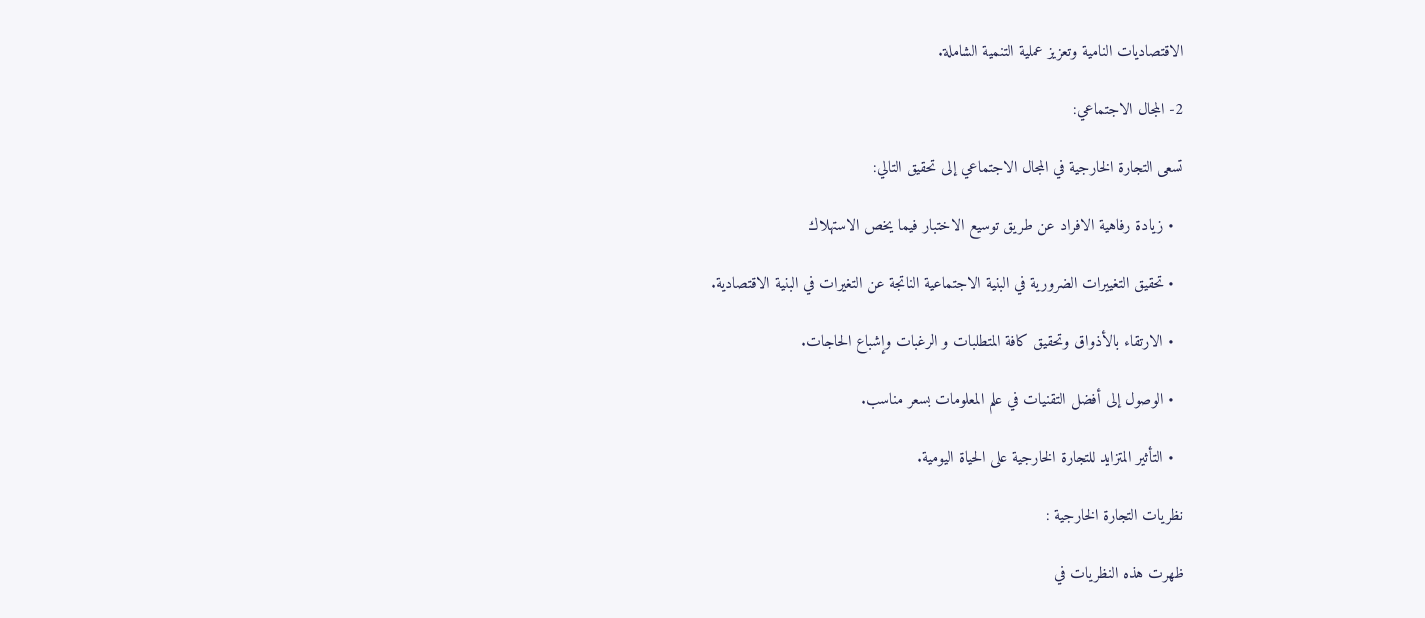الاقتصاديات النامية وتعزيز عملية التنمية الشاملة.

2- المجال الاجتماعي:

تسعى التجارة الخارجية في المجال الاجتماعي إلى تحقيق التالي:

  • زيادة رفاهية الافراد عن طريق توسيع الاختبار فيما يخص الاستهلاك

  • تحقيق التغييرات الضرورية في البنية الاجتماعية الناتجة عن التغيرات في البنية الاقتصادية.

  • الارتقاء بالأذواق وتحقيق كافة المتطلبات و الرغبات وإشباع الحاجات.

  • الوصول إلى أفضل التقنيات في علم المعلومات بسعر مناسب.

  • التأثير المتزايد للتجارة الخارجية على الحياة اليومية.

نظريات التجارة الخارجية :

ظهرت هذه النظريات في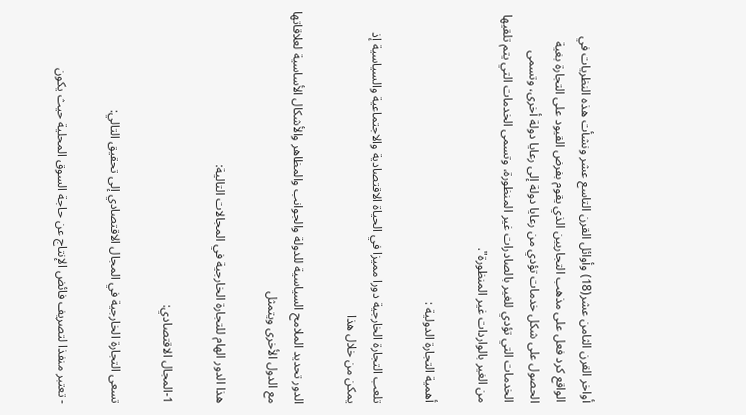أواخر القرن الثامن عشر(18) وأوائل القرن التاسع عشر ونشأت هذه النظريات في الواقع كرد فعل على مذهب التجاريين الذي يقوم بفرض القيود على التجارة بغية الحصول على شكل خدمات تؤدي من رعايا دولة إلى رعايا دولة أخرى، وتسمى الخدمات التي تؤدي للغير بالصادرات غير المنظورة، وتسمى الخدمات التي يتم تلقيها من الغير بالواردات غير المنظورة".

أهمية التجارة الدولية :

تلعب التجارة الخارجية دورا مميزا في الحياة الاقتصادية والاجتماعية والسياسية إذ يمكن من خلال هذا

الدور تحديد الملامح السياسية للدولة والجوانب والمظاهر والأشكال الأساسية لعلاقاتها مع الدول الأخرى ويتمثل

هذا الدور الهام للتجارة الخارجية في المجالات التالية:

1-المجال الاقتصادي:

تسعى التجارة الخارجية في المجال الاقتصادي إلى تحقيق التالي:

- تعتبر منفذا لتصريف فائض الإنتاج عن حاجة السوق المحلية حيث يكون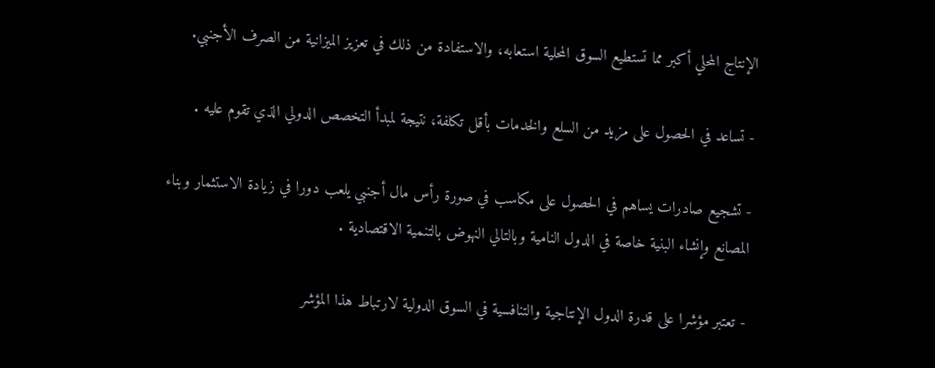الإنتاج المحلي أكبر مما تستطيع السوق المحلية استعابه، والاستفادة من ذلك في تعزيز الميزانية من الصرف الأجنبي.

- تساعد في الحصول على مزيد من السلع والخدمات بأقل تكلفة، نتيجة لمبدأ التخصص الدولي الذي تقوم عليه .

- تشجيع صادرات يساهم في الحصول على مكاسب في صورة رأس مال أجنبي يلعب دورا في زيادة الاستثمار وبناء المصانع وإنشاء البنية خاصة في الدول النامية وبالتالي النهوض بالتنمية الاقتصادية .

- تعتبر مؤشرا على قدرة الدول الإنتاجية والتنافسية في السوق الدولية لارتباط هذا المؤشر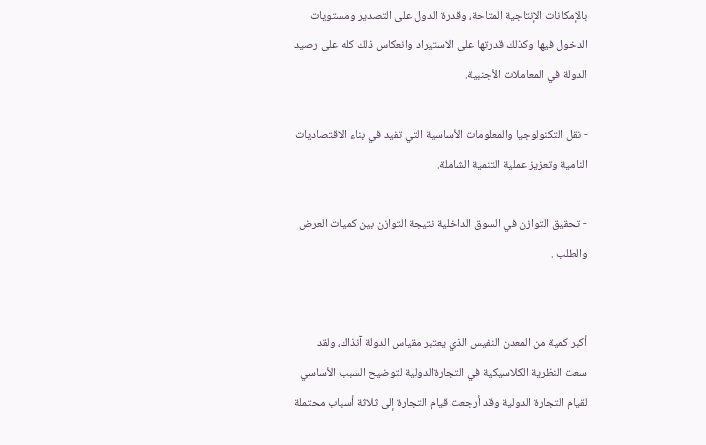بالإمكانات الإنتاجية المتاحة، وقدرة الدول على التصدير ومستويات الدخول فيها وكذلك قدرتها على الاستيراد وانعكاس ذلك كله على رصيد الدولة في المعاملات الأجنبية.

- نقل التكنولوجيا والمعلومات الأساسية التي تفيد في بناء الاقتصاديات النامية وتعزيز عملية التنمية الشاملة.

- تحقيق التوازن في السوق الداخلية نتيجة التوازن بين كميات العرض والطلب .


أكبر كمية من المعدن النفيس الذي يعتبر مقياس الدولة آنذاك، ولقد سعت النظرية الكلاسيكية في التجارةالدولية لتوضيح السبب الأساسي لقيام التجارة الدولية وقد أرجعت قيام التجارة إلى ثلاثة أسباب محتملة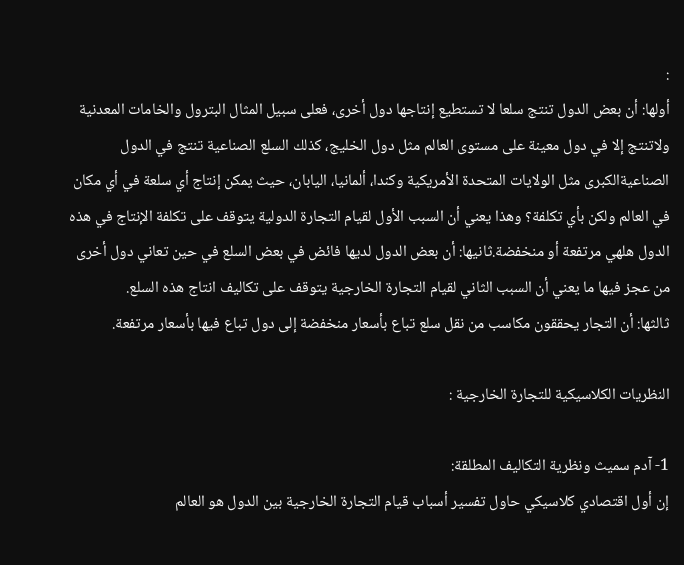:
أولها: أن بعض الدول تنتج سلعا لا تستطيع إنتاجها دول أخرى، فعلى سبيل المثال البترول والخامات المعدنية ولاتنتج إلا في دول معينة على مستوى العالم مثل دول الخليج، كذلك السلع الصناعية تنتج في الدول الصناعيةالكبرى مثل الولايات المتحدة الأمريكية وكندا، ألمانيا، اليابان، حيث يمكن إنتاج أي سلعة في أي مكان في العالم ولكن بأي تكلفة؟ وهذا يعني أن السبب الأول لقيام التجارة الدولية يتوقف على تكلفة الإنتاج في هذه الدول هلهي مرتفعة أو منخفضة.ثانيها: أن بعض الدول لديها فائض في بعض السلع في حين تعاني دول أخرى من عجز فيها ما يعني أن السبب الثاني لقيام التجارة الخارجية يتوقف على تكاليف انتاج هذه السلع.
ثالثها: أن التجار يحققون مكاسب من نقل سلع تباع بأسعار منخفضة إلى دول تباع فيها بأسعار مرتفعة.

النظريات الكلاسيكية للتجارة الخارجية :

1- آدم سميث ونظرية التكاليف المطلقة:
إن أول اقتصادي كلاسيكي حاول تفسير أسباب قيام التجارة الخارجية بين الدول هو العالم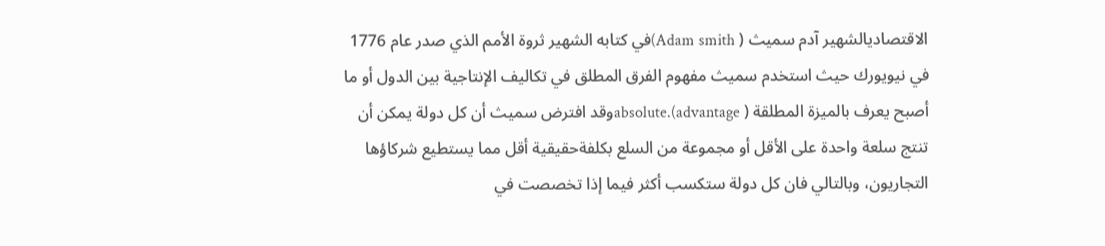الاقتصاديالشهير آدم سميث ( Adam smith)في كتابه الشهير ثروة الأمم الذي صدر عام 1776 في نيويورك حيث استخدم سميث مفهوم الفرق المطلق في تكاليف الإنتاجية بين الدول أو ما أصبح يعرف بالميزة المطلقة ( absolute.(advantageوقد افترض سميث أن كل دولة يمكن أن تنتج سلعة واحدة على الأقل أو مجموعة من السلع بكلفةحقيقية أقل مما يستطيع شركاؤها التجاريون، وبالتالي فان كل دولة ستكسب أكثر فيما إذا تخصصت في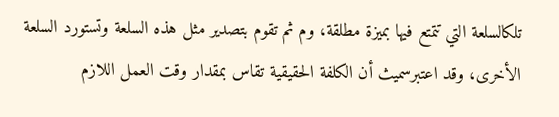تلكالسلعة التي تتمتع فيها بميزة مطلقة، وم ثم تقوم بتصدير مثل هذه السلعة وتستورد السلعة الأخرى، وقد اعتبرسميث أن الكلفة الحقيقية تقاس بمقدار وقت العمل اللازم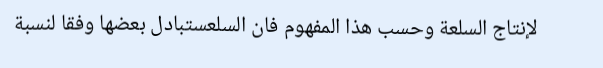لإنتاج السلعة وحسب هذا المفهوم فان السلعستبادل بعضها وفقا لنسبة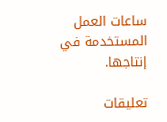ساعات العمل المستخدمة في إنتاجها.

تعليقات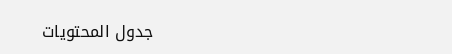جدول المحتويات